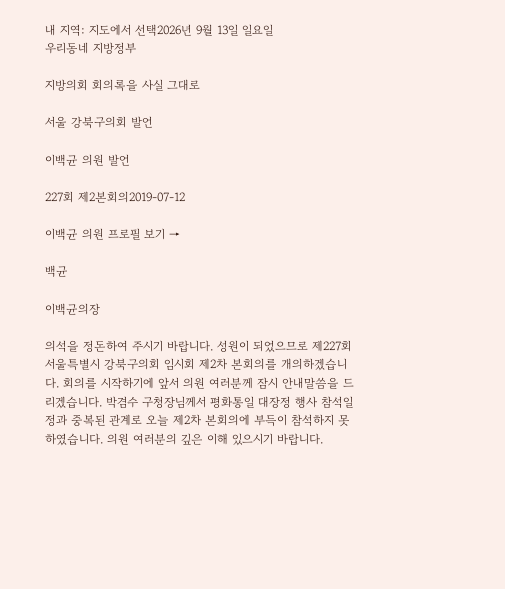내 지역: 지도에서 선택2026년 9월 13일 일요일
우리동네 지방정부

지방의회 회의록을 사실 그대로

서울 강북구의회 발언

이백균 의원 발언

227회 제2본회의2019-07-12

이백균 의원 프로필 보기 →

백균

이백균의장

의석을 정돈하여 주시기 바랍니다. 성원이 되었으므로 제227회 서울특별시 강북구의회 임시회 제2차 본회의를 개의하겠습니다. 회의를 시작하기에 앞서 의원 여러분께 잠시 안내말씀을 드리겠습니다. 박겸수 구청장님께서 평화통일 대장정 행사 참석일정과 중복된 관계로 오늘 제2차 본회의에 부득이 참석하지 못하였습니다. 의원 여러분의 깊은 이해 있으시기 바랍니다.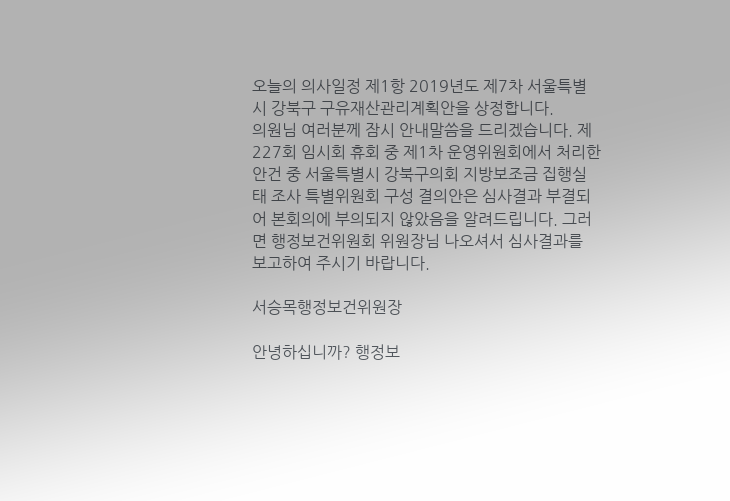오늘의 의사일정 제1항 2019년도 제7차 서울특별시 강북구 구유재산관리계획안을 상정합니다.
의원님 여러분께 잠시 안내말씀을 드리겠습니다. 제227회 임시회 휴회 중 제1차 운영위원회에서 처리한 안건 중 서울특별시 강북구의회 지방보조금 집행실태 조사 특별위원회 구성 결의안은 심사결과 부결되어 본회의에 부의되지 않았음을 알려드립니다. 그러면 행정보건위원회 위원장님 나오셔서 심사결과를 보고하여 주시기 바랍니다.

서승목행정보건위원장

안녕하십니까? 행정보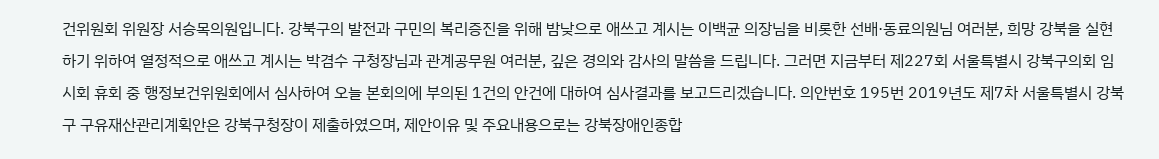건위원회 위원장 서승목의원입니다. 강북구의 발전과 구민의 복리증진을 위해 밤낮으로 애쓰고 계시는 이백균 의장님을 비롯한 선배·동료의원님 여러분, 희망 강북을 실현하기 위하여 열정적으로 애쓰고 계시는 박겸수 구청장님과 관계공무원 여러분, 깊은 경의와 감사의 말씀을 드립니다. 그러면 지금부터 제227회 서울특별시 강북구의회 임시회 휴회 중 행정보건위원회에서 심사하여 오늘 본회의에 부의된 1건의 안건에 대하여 심사결과를 보고드리겠습니다. 의안번호 195번 2019년도 제7차 서울특별시 강북구 구유재산관리계획안은 강북구청장이 제출하였으며, 제안이유 및 주요내용으로는 강북장애인종합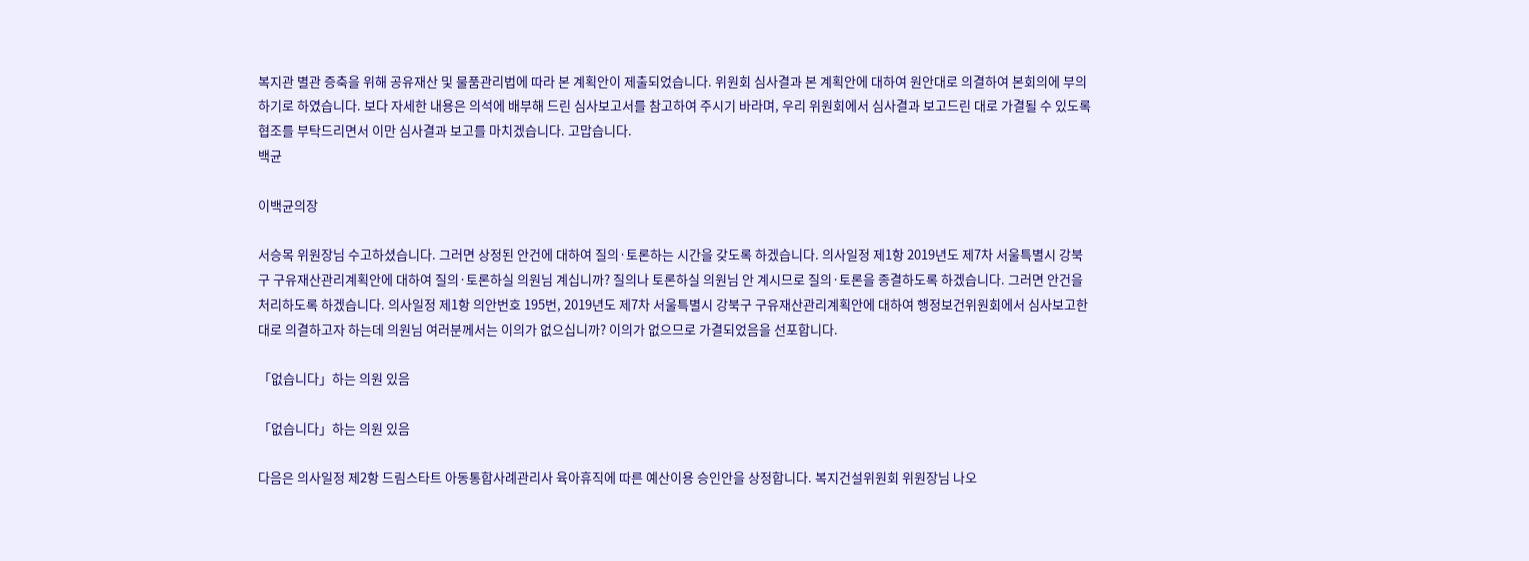복지관 별관 증축을 위해 공유재산 및 물품관리법에 따라 본 계획안이 제출되었습니다. 위원회 심사결과 본 계획안에 대하여 원안대로 의결하여 본회의에 부의하기로 하였습니다. 보다 자세한 내용은 의석에 배부해 드린 심사보고서를 참고하여 주시기 바라며, 우리 위원회에서 심사결과 보고드린 대로 가결될 수 있도록 협조를 부탁드리면서 이만 심사결과 보고를 마치겠습니다. 고맙습니다.
백균

이백균의장

서승목 위원장님 수고하셨습니다. 그러면 상정된 안건에 대하여 질의·토론하는 시간을 갖도록 하겠습니다. 의사일정 제1항 2019년도 제7차 서울특별시 강북구 구유재산관리계획안에 대하여 질의·토론하실 의원님 계십니까? 질의나 토론하실 의원님 안 계시므로 질의·토론을 종결하도록 하겠습니다. 그러면 안건을 처리하도록 하겠습니다. 의사일정 제1항 의안번호 195번, 2019년도 제7차 서울특별시 강북구 구유재산관리계획안에 대하여 행정보건위원회에서 심사보고한 대로 의결하고자 하는데 의원님 여러분께서는 이의가 없으십니까? 이의가 없으므로 가결되었음을 선포합니다.

「없습니다」하는 의원 있음

「없습니다」하는 의원 있음

다음은 의사일정 제2항 드림스타트 아동통합사례관리사 육아휴직에 따른 예산이용 승인안을 상정합니다. 복지건설위원회 위원장님 나오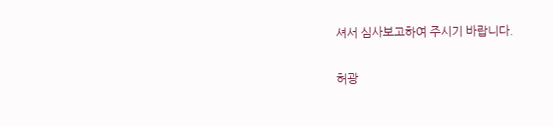셔서 심사보고하여 주시기 바랍니다.

허광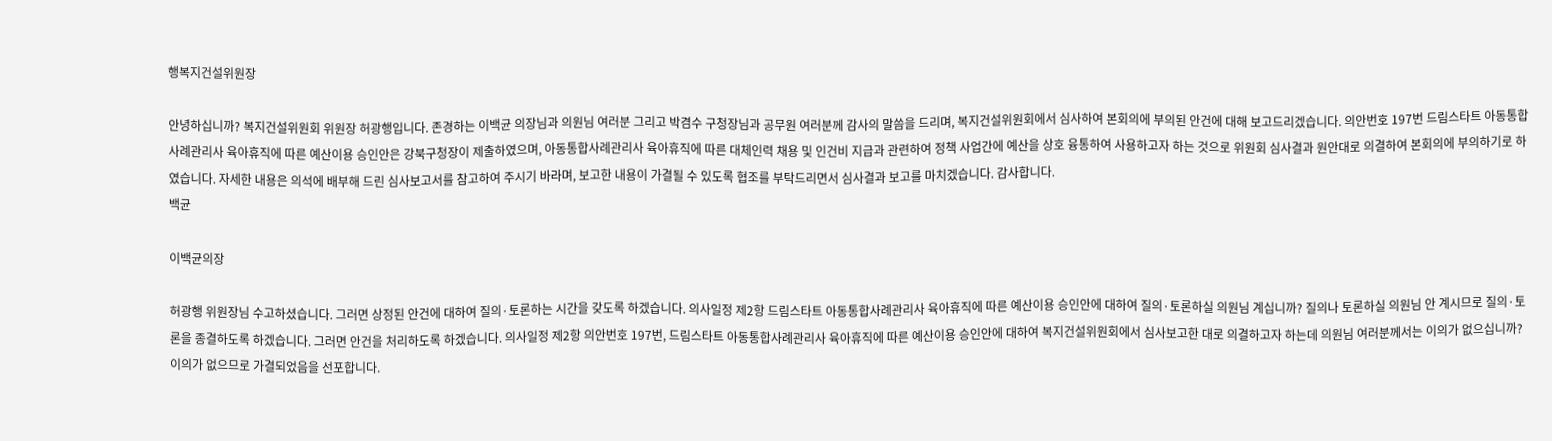행복지건설위원장

안녕하십니까? 복지건설위원회 위원장 허광행입니다. 존경하는 이백균 의장님과 의원님 여러분 그리고 박겸수 구청장님과 공무원 여러분께 감사의 말씀을 드리며, 복지건설위원회에서 심사하여 본회의에 부의된 안건에 대해 보고드리겠습니다. 의안번호 197번 드림스타트 아동통합사례관리사 육아휴직에 따른 예산이용 승인안은 강북구청장이 제출하였으며, 아동통합사례관리사 육아휴직에 따른 대체인력 채용 및 인건비 지급과 관련하여 정책 사업간에 예산을 상호 융통하여 사용하고자 하는 것으로 위원회 심사결과 원안대로 의결하여 본회의에 부의하기로 하였습니다. 자세한 내용은 의석에 배부해 드린 심사보고서를 참고하여 주시기 바라며, 보고한 내용이 가결될 수 있도록 협조를 부탁드리면서 심사결과 보고를 마치겠습니다. 감사합니다.
백균

이백균의장

허광행 위원장님 수고하셨습니다. 그러면 상정된 안건에 대하여 질의·토론하는 시간을 갖도록 하겠습니다. 의사일정 제2항 드림스타트 아동통합사례관리사 육아휴직에 따른 예산이용 승인안에 대하여 질의·토론하실 의원님 계십니까? 질의나 토론하실 의원님 안 계시므로 질의·토론을 종결하도록 하겠습니다. 그러면 안건을 처리하도록 하겠습니다. 의사일정 제2항 의안번호 197번, 드림스타트 아동통합사례관리사 육아휴직에 따른 예산이용 승인안에 대하여 복지건설위원회에서 심사보고한 대로 의결하고자 하는데 의원님 여러분께서는 이의가 없으십니까? 이의가 없으므로 가결되었음을 선포합니다.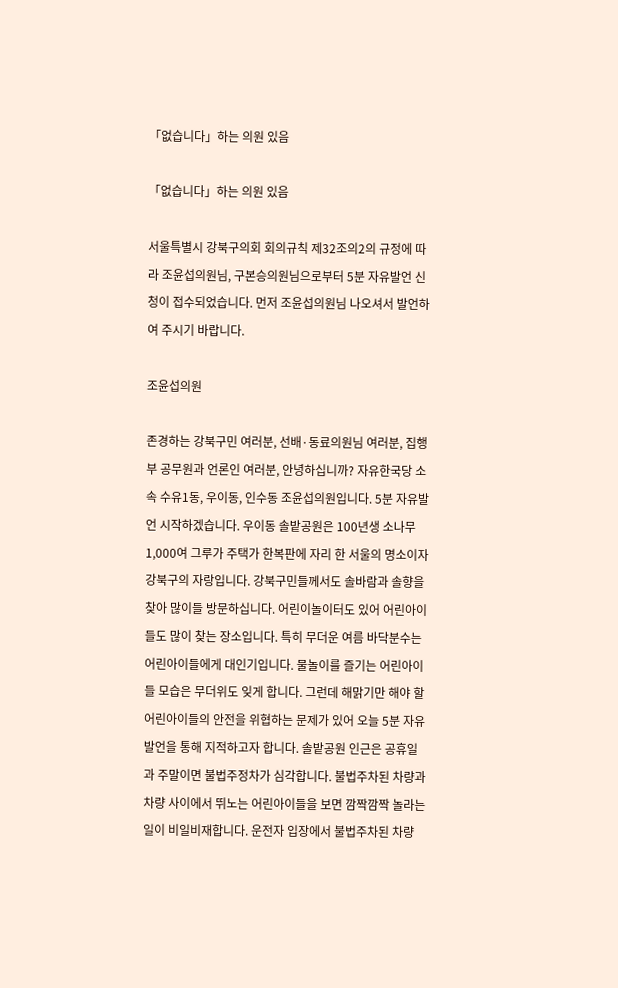「없습니다」하는 의원 있음

「없습니다」하는 의원 있음

서울특별시 강북구의회 회의규칙 제32조의2의 규정에 따라 조윤섭의원님, 구본승의원님으로부터 5분 자유발언 신청이 접수되었습니다. 먼저 조윤섭의원님 나오셔서 발언하여 주시기 바랍니다.

조윤섭의원

존경하는 강북구민 여러분, 선배·동료의원님 여러분, 집행부 공무원과 언론인 여러분, 안녕하십니까? 자유한국당 소속 수유1동, 우이동, 인수동 조윤섭의원입니다. 5분 자유발언 시작하겠습니다. 우이동 솔밭공원은 100년생 소나무 1,000여 그루가 주택가 한복판에 자리 한 서울의 명소이자 강북구의 자랑입니다. 강북구민들께서도 솔바람과 솔향을 찾아 많이들 방문하십니다. 어린이놀이터도 있어 어린아이들도 많이 찾는 장소입니다. 특히 무더운 여름 바닥분수는 어린아이들에게 대인기입니다. 물놀이를 즐기는 어린아이들 모습은 무더위도 잊게 합니다. 그런데 해맑기만 해야 할 어린아이들의 안전을 위협하는 문제가 있어 오늘 5분 자유발언을 통해 지적하고자 합니다. 솔밭공원 인근은 공휴일과 주말이면 불법주정차가 심각합니다. 불법주차된 차량과 차량 사이에서 뛰노는 어린아이들을 보면 깜짝깜짝 놀라는 일이 비일비재합니다. 운전자 입장에서 불법주차된 차량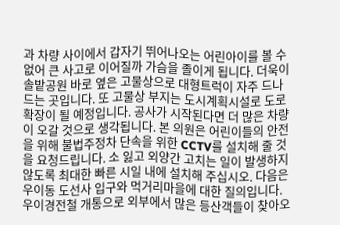과 차량 사이에서 갑자기 뛰어나오는 어린아이를 볼 수 없어 큰 사고로 이어질까 가슴을 졸이게 됩니다. 더욱이 솔밭공원 바로 옆은 고물상으로 대형트럭이 자주 드나드는 곳입니다. 또 고물상 부지는 도시계획시설로 도로 확장이 될 예정입니다. 공사가 시작된다면 더 많은 차량이 오갈 것으로 생각됩니다. 본 의원은 어린이들의 안전을 위해 불법주정차 단속을 위한 CCTV를 설치해 줄 것을 요청드립니다. 소 잃고 외양간 고치는 일이 발생하지 않도록 최대한 빠른 시일 내에 설치해 주십시오. 다음은 우이동 도선사 입구와 먹거리마을에 대한 질의입니다. 우이경전철 개통으로 외부에서 많은 등산객들이 찾아오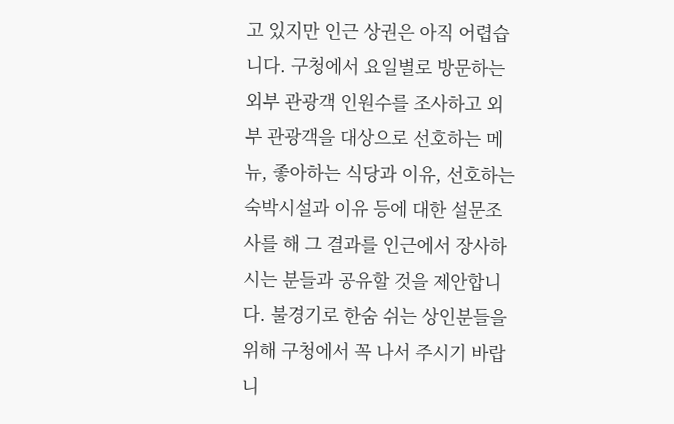고 있지만 인근 상권은 아직 어렵습니다. 구청에서 요일별로 방문하는 외부 관광객 인원수를 조사하고 외부 관광객을 대상으로 선호하는 메뉴, 좋아하는 식당과 이유, 선호하는 숙박시설과 이유 등에 대한 설문조사를 해 그 결과를 인근에서 장사하시는 분들과 공유할 것을 제안합니다. 불경기로 한숨 쉬는 상인분들을 위해 구청에서 꼭 나서 주시기 바랍니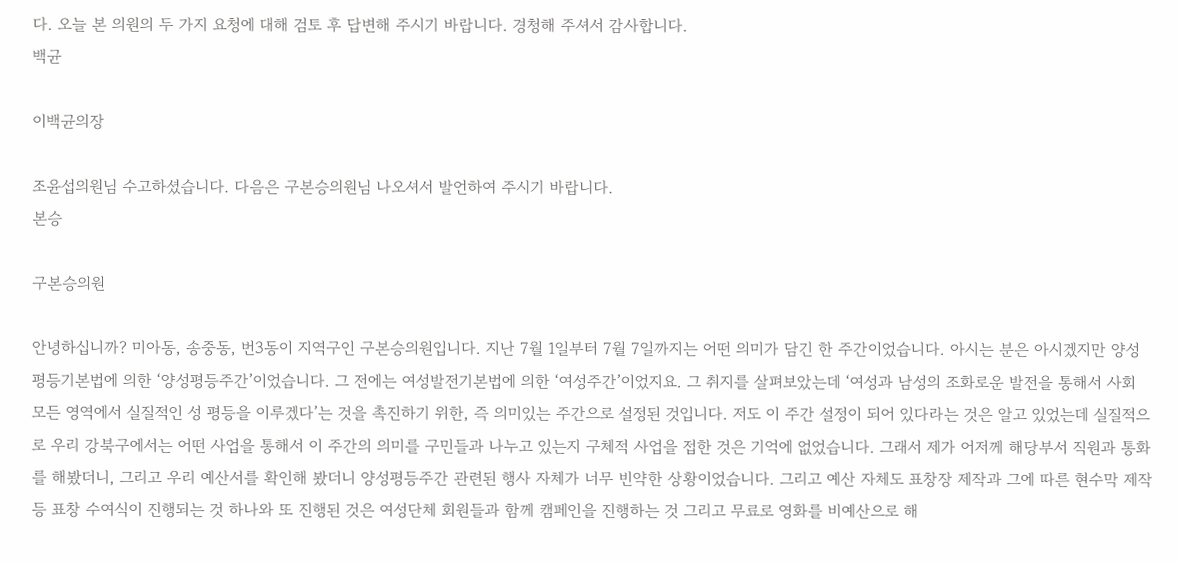다. 오늘 본 의원의 두 가지 요청에 대해 검토 후 답변해 주시기 바랍니다. 경청해 주셔서 감사합니다.
백균

이백균의장

조윤섭의원님 수고하셨습니다. 다음은 구본승의원님 나오셔서 발언하여 주시기 바랍니다.
본승

구본승의원

안녕하십니까? 미아동, 송중동, 번3동이 지역구인 구본승의원입니다. 지난 7월 1일부터 7월 7일까지는 어떤 의미가 담긴 한 주간이었습니다. 아시는 분은 아시겠지만 양성평등기본법에 의한 ‘양성평등주간’이었습니다. 그 전에는 여성발전기본법에 의한 ‘여성주간’이었지요. 그 취지를 살펴보았는데 ‘여성과 남성의 조화로운 발전을 통해서 사회 모든 영역에서 실질적인 성 평등을 이루겠다’는 것을 촉진하기 위한, 즉 의미있는 주간으로 설정된 것입니다. 저도 이 주간 설정이 되어 있다라는 것은 알고 있었는데 실질적으로 우리 강북구에서는 어떤 사업을 통해서 이 주간의 의미를 구민들과 나누고 있는지 구체적 사업을 접한 것은 기억에 없었습니다. 그래서 제가 어저께 해당부서 직원과 통화를 해봤더니, 그리고 우리 예산서를 확인해 봤더니 양성평등주간 관련된 행사 자체가 너무 빈약한 상황이었습니다. 그리고 예산 자체도 표창장 제작과 그에 따른 현수막 제작 등 표창 수여식이 진행되는 것 하나와 또 진행된 것은 여성단체 회원들과 함께 캠페인을 진행하는 것 그리고 무료로 영화를 비예산으로 해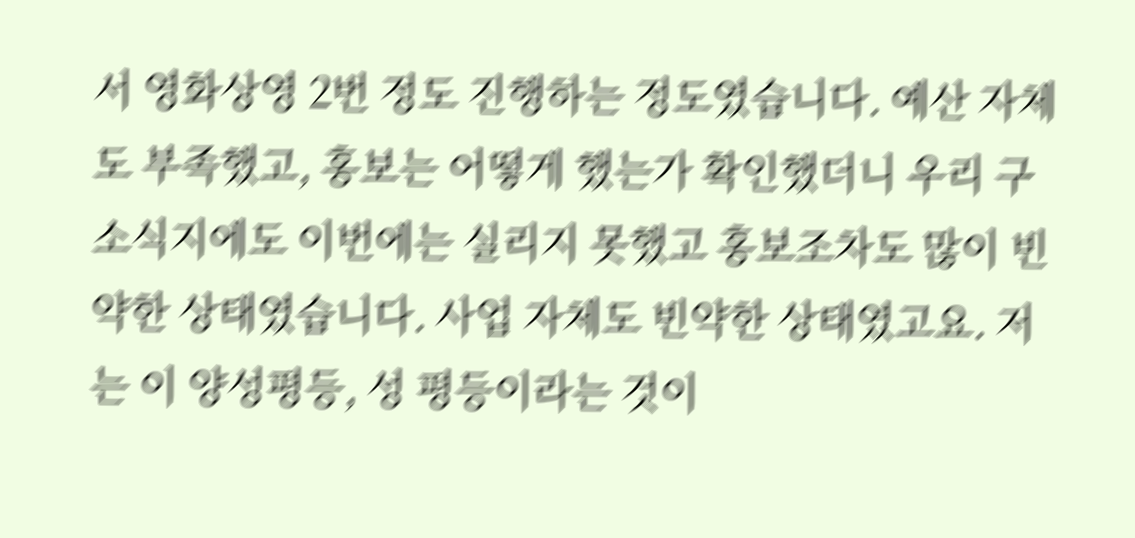서 영화상영 2번 정도 진행하는 정도였습니다. 예산 자체도 부족했고, 홍보는 어떻게 했는가 확인했더니 우리 구소식지에도 이번에는 실리지 못했고 홍보조차도 많이 빈약한 상태였습니다. 사업 자체도 빈약한 상태였고요. 저는 이 양성평등, 성 평등이라는 것이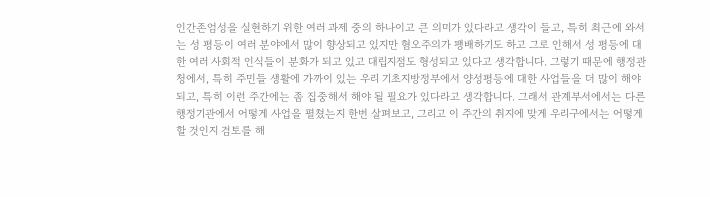인간존엄성을 실현하기 위한 여러 과제 중의 하나이고 큰 의미가 있다라고 생각이 들고, 특히 최근에 와서는 성 평등이 여러 분야에서 많이 향상되고 있지만 혐오주의가 팽배하기도 하고 그로 인해서 성 평등에 대한 여러 사회적 인식들이 분화가 되고 있고 대립지점도 형성되고 있다고 생각합니다. 그렇기 때문에 행정관청에서, 특히 주민들 생활에 가까이 있는 우리 기초지방정부에서 양성평등에 대한 사업들을 더 많이 해야 되고, 특히 이런 주간에는 좀 집중해서 해야 될 필요가 있다라고 생각합니다. 그래서 관계부서에서는 다른 행정기관에서 어떻게 사업을 펼쳤는지 한번 살펴보고, 그리고 이 주간의 취지에 맞게 우리구에서는 어떻게 할 것인지 검토를 해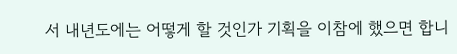서 내년도에는 어떻게 할 것인가 기획을 이참에 했으면 합니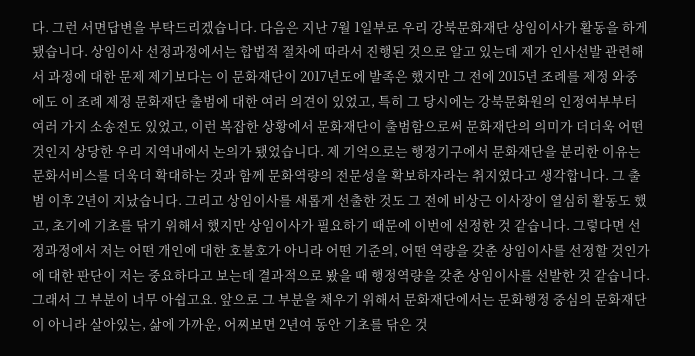다. 그런 서면답변을 부탁드리겠습니다. 다음은 지난 7월 1일부로 우리 강북문화재단 상임이사가 활동을 하게 됐습니다. 상임이사 선정과정에서는 합법적 절차에 따라서 진행된 것으로 알고 있는데 제가 인사선발 관련해서 과정에 대한 문제 제기보다는 이 문화재단이 2017년도에 발족은 했지만 그 전에 2015년 조례를 제정 와중에도 이 조례 제정 문화재단 출범에 대한 여러 의견이 있었고, 특히 그 당시에는 강북문화원의 인정여부부터 여러 가지 소송전도 있었고, 이런 복잡한 상황에서 문화재단이 출범함으로써 문화재단의 의미가 더더욱 어떤 것인지 상당한 우리 지역내에서 논의가 됐었습니다. 제 기억으로는 행정기구에서 문화재단을 분리한 이유는 문화서비스를 더욱더 확대하는 것과 함께 문화역량의 전문성을 확보하자라는 취지였다고 생각합니다. 그 출범 이후 2년이 지났습니다. 그리고 상임이사를 새롭게 선출한 것도 그 전에 비상근 이사장이 열심히 활동도 했고, 초기에 기초를 닦기 위해서 했지만 상임이사가 필요하기 때문에 이번에 선정한 것 같습니다. 그렇다면 선정과정에서 저는 어떤 개인에 대한 호불호가 아니라 어떤 기준의, 어떤 역량을 갖춘 상임이사를 선정할 것인가에 대한 판단이 저는 중요하다고 보는데 결과적으로 봤을 때 행정역량을 갖춘 상임이사를 선발한 것 같습니다. 그래서 그 부분이 너무 아쉽고요. 앞으로 그 부분을 채우기 위해서 문화재단에서는 문화행정 중심의 문화재단이 아니라 살아있는, 삶에 가까운, 어찌보면 2년여 동안 기초를 닦은 것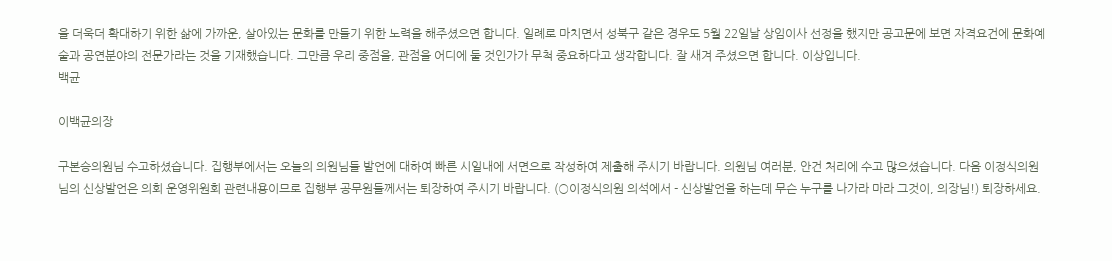을 더욱더 확대하기 위한 삶에 가까운, 살아있는 문화를 만들기 위한 노력을 해주셨으면 합니다. 일례로 마치면서 성북구 같은 경우도 5월 22일날 상임이사 선정을 했지만 공고문에 보면 자격요건에 문화예술과 공연분야의 전문가라는 것을 기재했습니다. 그만큼 우리 중점을, 관점을 어디에 둘 것인가가 무척 중요하다고 생각합니다. 잘 새겨 주셨으면 합니다. 이상입니다.
백균

이백균의장

구본승의원님 수고하셨습니다. 집행부에서는 오늘의 의원님들 발언에 대하여 빠른 시일내에 서면으로 작성하여 제출해 주시기 바랍니다. 의원님 여러분, 안건 처리에 수고 많으셨습니다. 다음 이정식의원님의 신상발언은 의회 운영위원회 관련내용이므로 집행부 공무원들께서는 퇴장하여 주시기 바랍니다. (○이정식의원 의석에서 - 신상발언을 하는데 무슨 누구를 나가라 마라 그것이, 의장님!) 퇴장하세요.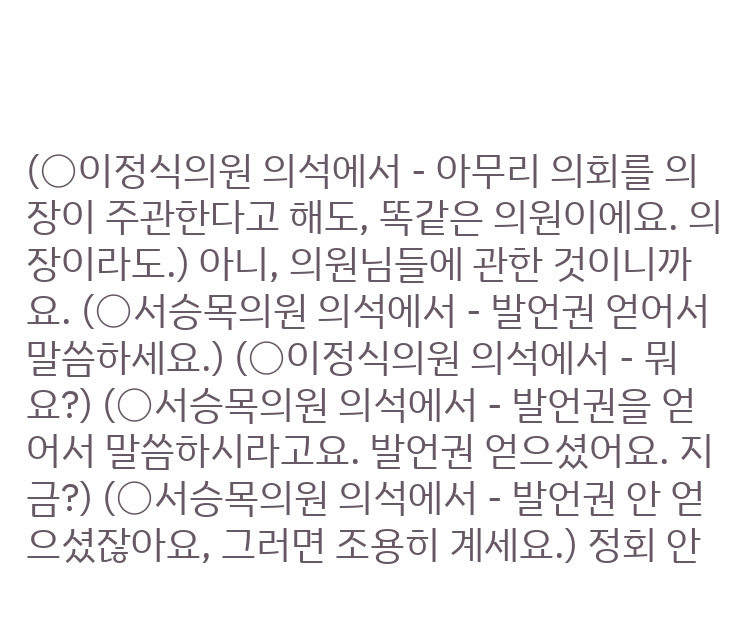(○이정식의원 의석에서 - 아무리 의회를 의장이 주관한다고 해도, 똑같은 의원이에요. 의장이라도.) 아니, 의원님들에 관한 것이니까요. (○서승목의원 의석에서 - 발언권 얻어서 말씀하세요.) (○이정식의원 의석에서 - 뭐요?) (○서승목의원 의석에서 - 발언권을 얻어서 말씀하시라고요. 발언권 얻으셨어요. 지금?) (○서승목의원 의석에서 - 발언권 안 얻으셨잖아요, 그러면 조용히 계세요.) 정회 안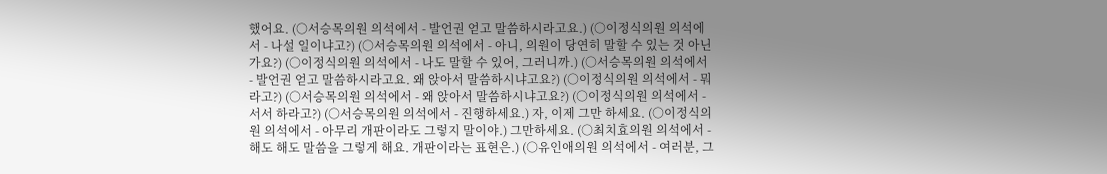했어요. (○서승목의원 의석에서 - 발언권 얻고 말씀하시라고요.) (○이정식의원 의석에서 - 나설 일이냐고?) (○서승목의원 의석에서 - 아니, 의원이 당연히 말할 수 있는 것 아닌가요?) (○이정식의원 의석에서 - 나도 말할 수 있어, 그러니까.) (○서승목의원 의석에서 - 발언권 얻고 말씀하시라고요. 왜 앉아서 말씀하시냐고요?) (○이정식의원 의석에서 - 뭐라고?) (○서승목의원 의석에서 - 왜 앉아서 말씀하시냐고요?) (○이정식의원 의석에서 - 서서 하라고?) (○서승목의원 의석에서 - 진행하세요.) 자, 이제 그만 하세요. (○이정식의원 의석에서 - 아무리 개판이라도 그렇지 말이야.) 그만하세요. (○최치효의원 의석에서 - 해도 해도 말씀을 그렇게 해요. 개판이라는 표현은.) (○유인애의원 의석에서 - 여러분, 그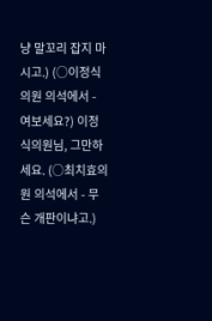냥 말꼬리 잡지 마시고.) (○이정식의원 의석에서 - 여보세요?) 이정식의원님, 그만하세요. (○최치효의원 의석에서 - 무슨 개판이냐고.)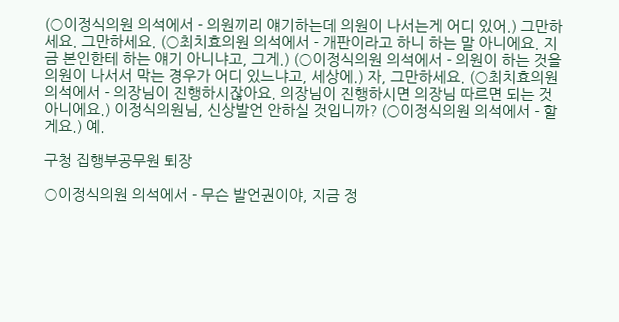(○이정식의원 의석에서 - 의원끼리 얘기하는데 의원이 나서는게 어디 있어.) 그만하세요. 그만하세요. (○최치효의원 의석에서 - 개판이라고 하니 하는 말 아니에요. 지금 본인한테 하는 얘기 아니냐고, 그게.) (○이정식의원 의석에서 - 의원이 하는 것을 의원이 나서서 막는 경우가 어디 있느냐고, 세상에.) 자, 그만하세요. (○최치효의원 의석에서 - 의장님이 진행하시잖아요. 의장님이 진행하시면 의장님 따르면 되는 것 아니에요.) 이정식의원님, 신상발언 안하실 것입니까? (○이정식의원 의석에서 - 할게요.) 예.

구청 집행부공무원 퇴장

○이정식의원 의석에서 - 무슨 발언권이야, 지금 정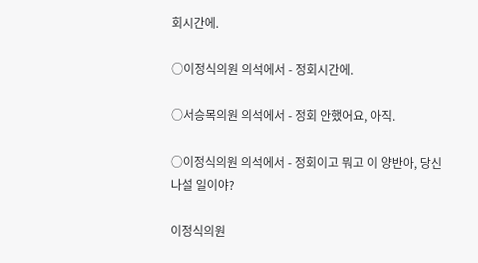회시간에.

○이정식의원 의석에서 - 정회시간에.

○서승목의원 의석에서 - 정회 안했어요, 아직.

○이정식의원 의석에서 - 정회이고 뭐고 이 양반아, 당신 나설 일이야?

이정식의원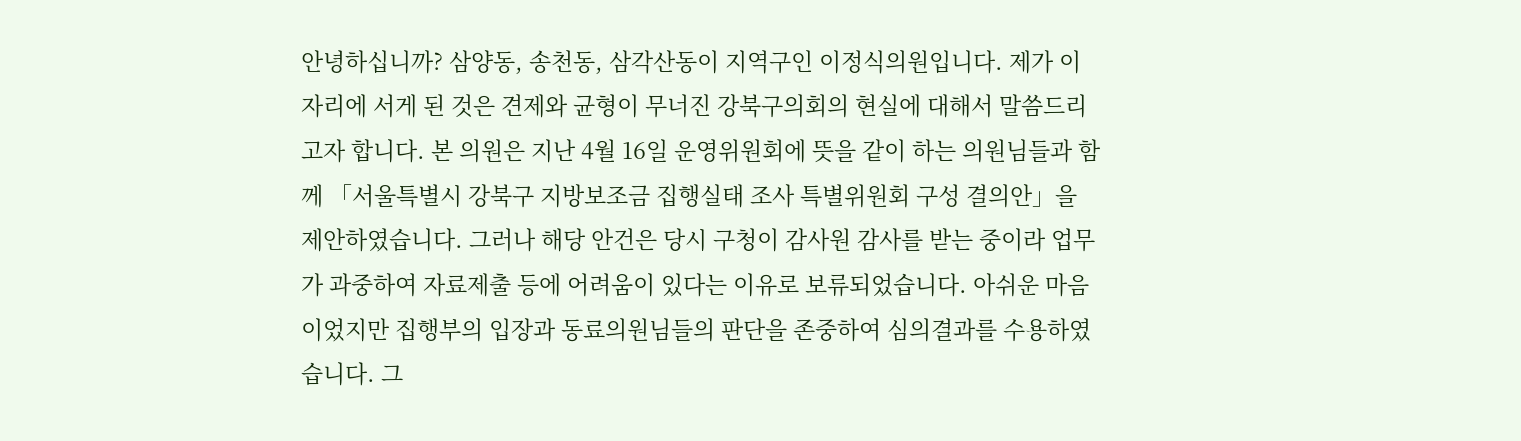안녕하십니까? 삼양동, 송천동, 삼각산동이 지역구인 이정식의원입니다. 제가 이 자리에 서게 된 것은 견제와 균형이 무너진 강북구의회의 현실에 대해서 말씀드리고자 합니다. 본 의원은 지난 4월 16일 운영위원회에 뜻을 같이 하는 의원님들과 함께 「서울특별시 강북구 지방보조금 집행실태 조사 특별위원회 구성 결의안」을 제안하였습니다. 그러나 해당 안건은 당시 구청이 감사원 감사를 받는 중이라 업무가 과중하여 자료제출 등에 어려움이 있다는 이유로 보류되었습니다. 아쉬운 마음이었지만 집행부의 입장과 동료의원님들의 판단을 존중하여 심의결과를 수용하였습니다. 그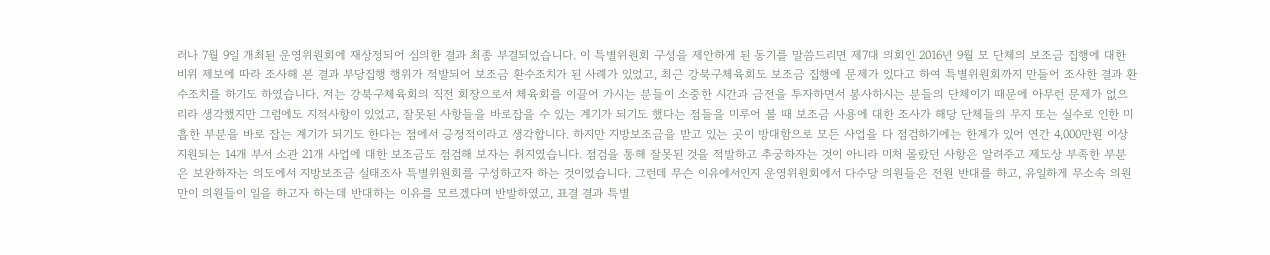러나 7월 9일 개최된 운영위원회에 재상정되어 심의한 결과 최종 부결되었습니다. 이 특별위원회 구성을 제안하게 된 동기를 말씀드리면 제7대 의회인 2016년 9월 모 단체의 보조금 집행에 대한 비위 제보에 따라 조사해 본 결과 부당집행 행위가 적발되어 보조금 환수조치가 된 사례가 있었고, 최근 강북구체육회도 보조금 집행에 문제가 있다고 하여 특별위원회까지 만들어 조사한 결과 환수조치를 하기도 하였습니다. 저는 강북구체육회의 직전 회장으로서 체육회를 이끌어 가시는 분들이 소중한 시간과 금전을 투자하면서 봉사하시는 분들의 단체이기 때문에 아무런 문제가 없으리라 생각했지만 그럼에도 지적사항이 있었고, 잘못된 사항들을 바로잡을 수 있는 계기가 되기도 했다는 점들을 미루어 볼 때 보조금 사용에 대한 조사가 해당 단체들의 무지 또는 실수로 인한 미흡한 부분을 바로 잡는 계기가 되기도 한다는 점에서 긍정적이라고 생각합니다. 하지만 지방보조금을 받고 있는 곳이 방대함으로 모든 사업을 다 점검하기에는 한계가 있어 연간 4,000만원 이상 지원되는 14개 부서 소관 21개 사업에 대한 보조금도 점검해 보자는 취지였습니다. 점검을 통해 잘못된 것을 적발하고 추궁하자는 것이 아니라 미처 몰랐던 사항은 알려주고 제도상 부족한 부분은 보완하자는 의도에서 지방보조금 실태조사 특별위원회를 구성하고자 하는 것이었습니다. 그런데 무슨 이유에서인지 운영위원회에서 다수당 의원들은 전원 반대를 하고, 유일하게 무소속 의원만이 의원들이 일을 하고자 하는데 반대하는 이유를 모르겠다며 반발하였고, 표결 결과 특별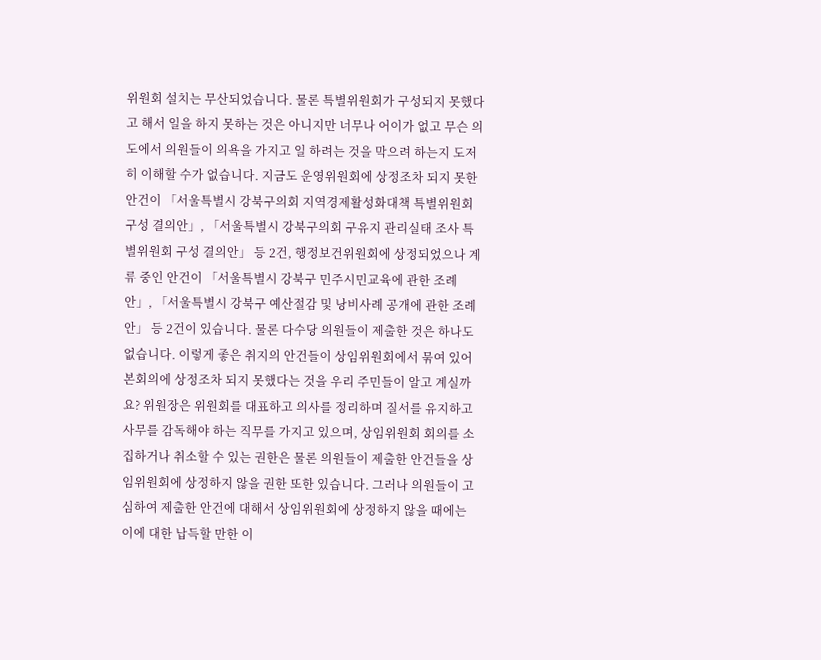위원회 설치는 무산되었습니다. 물론 특별위원회가 구성되지 못했다고 해서 일을 하지 못하는 것은 아니지만 너무나 어이가 없고 무슨 의도에서 의원들이 의욕을 가지고 일 하려는 것을 막으려 하는지 도저히 이해할 수가 없습니다. 지금도 운영위원회에 상정조차 되지 못한 안건이 「서울특별시 강북구의회 지역경제활성화대책 특별위원회 구성 결의안」, 「서울특별시 강북구의회 구유지 관리실태 조사 특별위원회 구성 결의안」 등 2건, 행정보건위원회에 상정되었으나 계류 중인 안건이 「서울특별시 강북구 민주시민교육에 관한 조례안」, 「서울특별시 강북구 예산절감 및 낭비사례 공개에 관한 조례안」 등 2건이 있습니다. 물론 다수당 의원들이 제출한 것은 하나도 없습니다. 이렇게 좋은 취지의 안건들이 상임위원회에서 묶여 있어 본회의에 상정조차 되지 못했다는 것을 우리 주민들이 알고 계실까요? 위원장은 위원회를 대표하고 의사를 정리하며 질서를 유지하고 사무를 감독해야 하는 직무를 가지고 있으며, 상임위원회 회의를 소집하거나 취소할 수 있는 권한은 물론 의원들이 제출한 안건들을 상임위원회에 상정하지 않을 권한 또한 있습니다. 그러나 의원들이 고심하여 제출한 안건에 대해서 상임위원회에 상정하지 않을 때에는 이에 대한 납득할 만한 이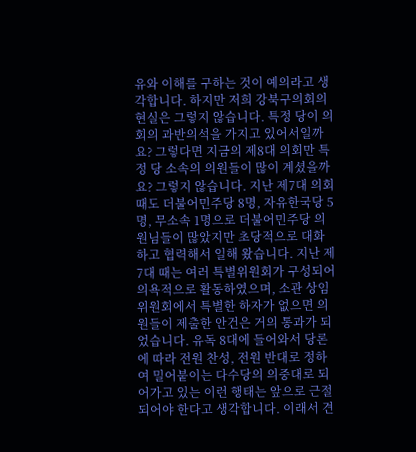유와 이해를 구하는 것이 예의라고 생각합니다. 하지만 저희 강북구의회의 현실은 그렇지 않습니다. 특정 당이 의회의 과반의석을 가지고 있어서일까요? 그렇다면 지금의 제8대 의회만 특정 당 소속의 의원들이 많이 계셨을까요? 그렇지 않습니다. 지난 제7대 의회 때도 더불어민주당 8명, 자유한국당 5명, 무소속 1명으로 더불어민주당 의원님들이 많았지만 초당적으로 대화하고 협력해서 일해 왔습니다. 지난 제7대 때는 여러 특별위원회가 구성되어 의욕적으로 활동하였으며, 소관 상임위원회에서 특별한 하자가 없으면 의원들이 제출한 안건은 거의 통과가 되었습니다. 유독 8대에 들어와서 당론에 따라 전원 찬성, 전원 반대로 정하여 밀어붙이는 다수당의 의중대로 되어가고 있는 이런 행태는 앞으로 근절되어야 한다고 생각합니다. 이래서 견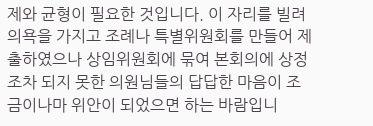제와 균형이 필요한 것입니다. 이 자리를 빌려 의욕을 가지고 조례나 특별위원회를 만들어 제출하였으나 상임위원회에 묶여 본회의에 상정조차 되지 못한 의원님들의 답답한 마음이 조금이나마 위안이 되었으면 하는 바람입니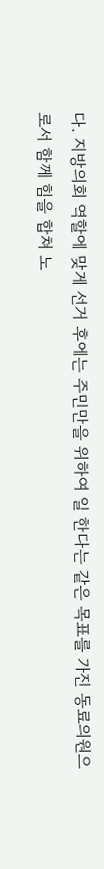다. 지방의회 역할에 맞게 선거 후에는 주민만을 위하여 일 한다는 같은 목표를 가진 동료의원으로서 함께 힘을 합쳐 노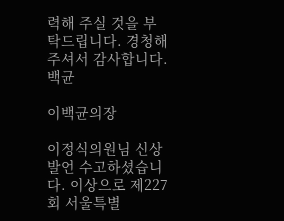력해 주실 것을 부탁드립니다. 경청해 주셔서 감사합니다.
백균

이백균의장

이정식의원님 신상발언 수고하셨습니다. 이상으로 제227회 서울특별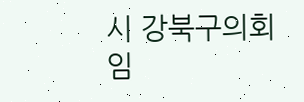시 강북구의회 임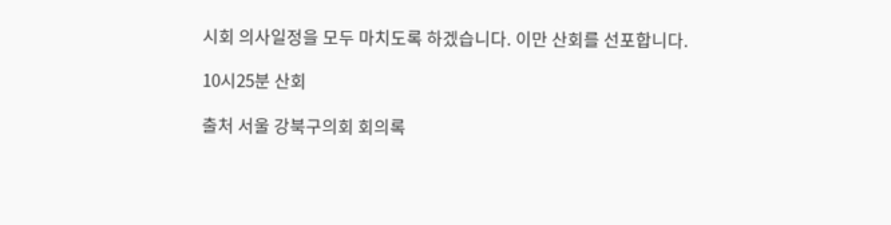시회 의사일정을 모두 마치도록 하겠습니다. 이만 산회를 선포합니다.

10시25분 산회

출처 서울 강북구의회 회의록